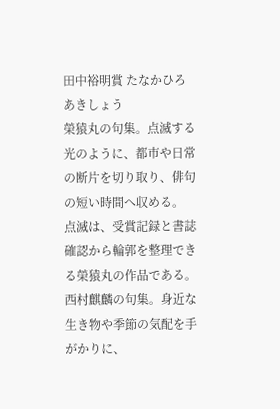田中裕明賞 たなかひろあきしょう
榮猿丸の句集。点滅する光のように、都市や日常の断片を切り取り、俳句の短い時間へ収める。
点滅は、受賞記録と書誌確認から輪郭を整理できる榮猿丸の作品である。
西村麒麟の句集。身近な生き物や季節の気配を手がかりに、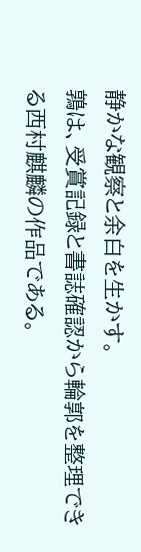静かな観察と余白を生かす。
鶉は、受賞記録と書誌確認から輪郭を整理できる西村麒麟の作品である。